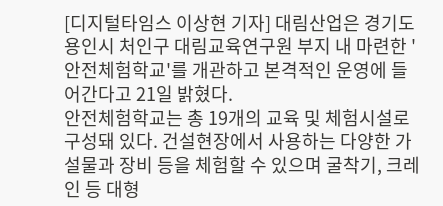[디지털타임스 이상현 기자] 대림산업은 경기도 용인시 처인구 대림교육연구원 부지 내 마련한 '안전체험학교'를 개관하고 본격적인 운영에 들어간다고 21일 밝혔다.
안전체험학교는 총 19개의 교육 및 체험시설로 구성돼 있다. 건설현장에서 사용하는 다양한 가설물과 장비 등을 체험할 수 있으며 굴착기, 크레인 등 대형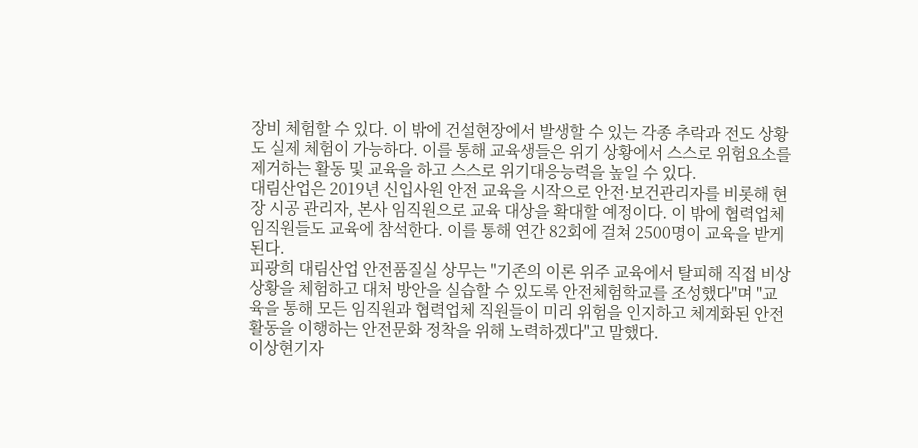장비 체험할 수 있다. 이 밖에 건설현장에서 발생할 수 있는 각종 추락과 전도 상황도 실제 체험이 가능하다. 이를 통해 교육생들은 위기 상황에서 스스로 위험요소를 제거하는 활동 및 교육을 하고 스스로 위기대응능력을 높일 수 있다.
대림산업은 2019년 신입사원 안전 교육을 시작으로 안전·보건관리자를 비롯해 현장 시공 관리자, 본사 임직원으로 교육 대상을 확대할 예정이다. 이 밖에 협력업체 임직원들도 교육에 참석한다. 이를 통해 연간 82회에 걸쳐 2500명이 교육을 받게 된다.
피광희 대림산업 안전품질실 상무는 "기존의 이론 위주 교육에서 탈피해 직접 비상 상황을 체험하고 대처 방안을 실습할 수 있도록 안전체험학교를 조성했다"며 "교육을 통해 모든 임직원과 협력업체 직원들이 미리 위험을 인지하고 체계화된 안전활동을 이행하는 안전문화 정착을 위해 노력하겠다"고 말했다.
이상현기자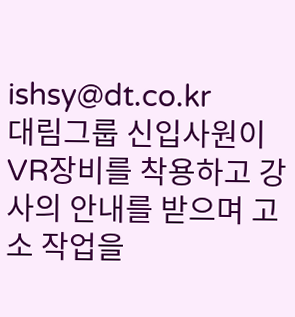ishsy@dt.co.kr
대림그룹 신입사원이 VR장비를 착용하고 강사의 안내를 받으며 고소 작업을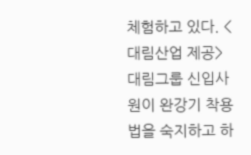체험하고 있다. <대림산업 제공>
대림그룹 신입사원이 완강기 착용법을 숙지하고 하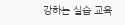강하는 실습 교육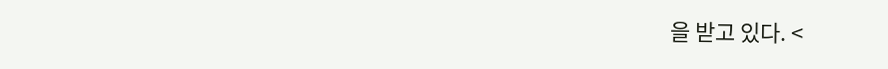을 받고 있다. <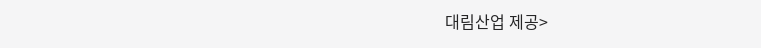대림산업 제공>